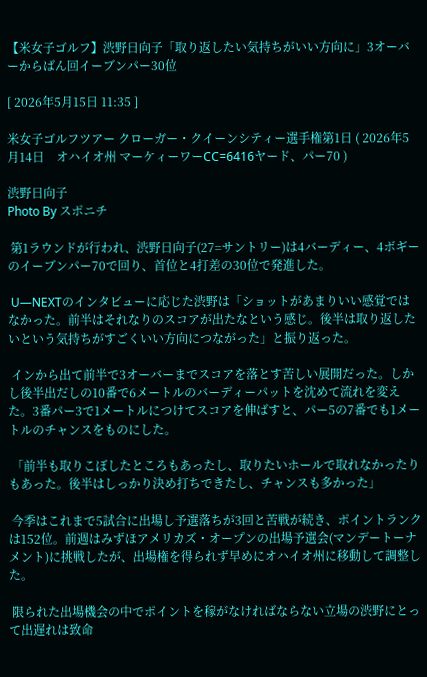【米女子ゴルフ】渋野日向子「取り返したい気持ちがいい方向に」3オーバーからばん回イーブンパー30位

[ 2026年5月15日 11:35 ]

米女子ゴルフツアー クローガー・クイーンシティー選手権第1日 ( 2026年5月14日    オハイオ州 マーケィーワーCC=6416ヤード、パー70 )

渋野日向子
Photo By スポニチ

 第1ラウンドが行われ、渋野日向子(27=サントリー)は4バーディー、4ボギーのイーブンパー70で回り、首位と4打差の30位で発進した。

 U―NEXTのインタビューに応じた渋野は「ショットがあまりいい感覚ではなかった。前半はそれなりのスコアが出たなという感じ。後半は取り返したいという気持ちがすごくいい方向につながった」と振り返った。

 インから出て前半で3オーバーまでスコアを落とす苦しい展開だった。しかし後半出だしの10番で6メートルのバーディーパットを沈めて流れを変えた。3番パー3で1メートルにつけてスコアを伸ばすと、パー5の7番でも1メートルのチャンスをものにした。

 「前半も取りこぼしたところもあったし、取りたいホールで取れなかったりもあった。後半はしっかり決め打ちできたし、チャンスも多かった」

 今季はこれまで5試合に出場し予選落ちが3回と苦戦が続き、ポイントランクは152位。前週はみずほアメリカズ・オープンの出場予選会(マンデートーナメント)に挑戦したが、出場権を得られず早めにオハイオ州に移動して調整した。

 限られた出場機会の中でポイントを稼がなければならない立場の渋野にとって出遅れは致命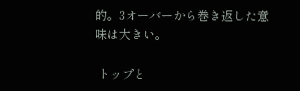的。3オーバーから巻き返した意味は大きい。

 トップと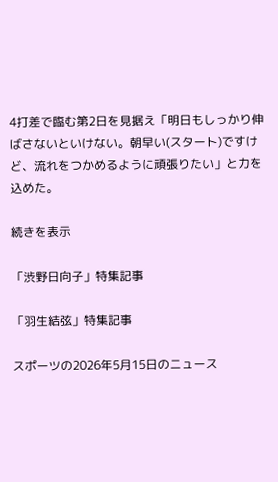4打差で臨む第2日を見据え「明日もしっかり伸ばさないといけない。朝早い(スタート)ですけど、流れをつかめるように頑張りたい」と力を込めた。

続きを表示

「渋野日向子」特集記事

「羽生結弦」特集記事

スポーツの2026年5月15日のニュース